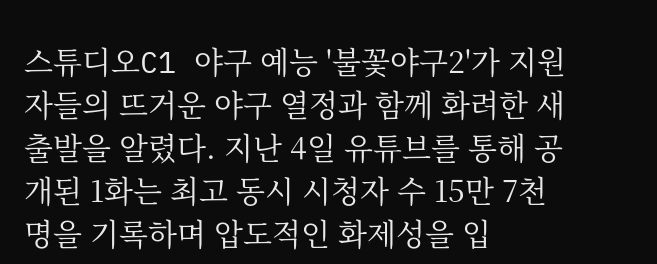스튜디오C1 야구 예능 '불꽃야구2'가 지원자들의 뜨거운 야구 열정과 함께 화려한 새 출발을 알렸다. 지난 4일 유튜브를 통해 공개된 1화는 최고 동시 시청자 수 15만 7천 명을 기록하며 압도적인 화제성을 입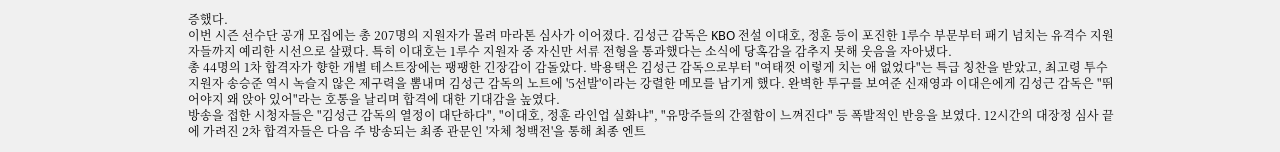증했다.
이번 시즌 선수단 공개 모집에는 총 207명의 지원자가 몰려 마라톤 심사가 이어졌다. 김성근 감독은 KBO 전설 이대호, 정훈 등이 포진한 1루수 부문부터 패기 넘치는 유격수 지원자들까지 예리한 시선으로 살폈다. 특히 이대호는 1루수 지원자 중 자신만 서류 전형을 통과했다는 소식에 당혹감을 감추지 못해 웃음을 자아냈다.
총 44명의 1차 합격자가 향한 개별 테스트장에는 팽팽한 긴장감이 감돌았다. 박용택은 김성근 감독으로부터 "여태껏 이렇게 치는 애 없었다"는 특급 칭찬을 받았고, 최고령 투수 지원자 송승준 역시 녹슬지 않은 제구력을 뽐내며 김성근 감독의 노트에 '5선발'이라는 강렬한 메모를 남기게 했다. 완벽한 투구를 보여준 신재영과 이대은에게 김성근 감독은 "뛰어야지 왜 앉아 있어"라는 호통을 날리며 합격에 대한 기대감을 높였다.
방송을 접한 시청자들은 "김성근 감독의 열정이 대단하다", "이대호, 정훈 라인업 실화냐", "유망주들의 간절함이 느껴진다" 등 폭발적인 반응을 보였다. 12시간의 대장정 심사 끝에 가려진 2차 합격자들은 다음 주 방송되는 최종 관문인 '자체 청백전'을 통해 최종 엔트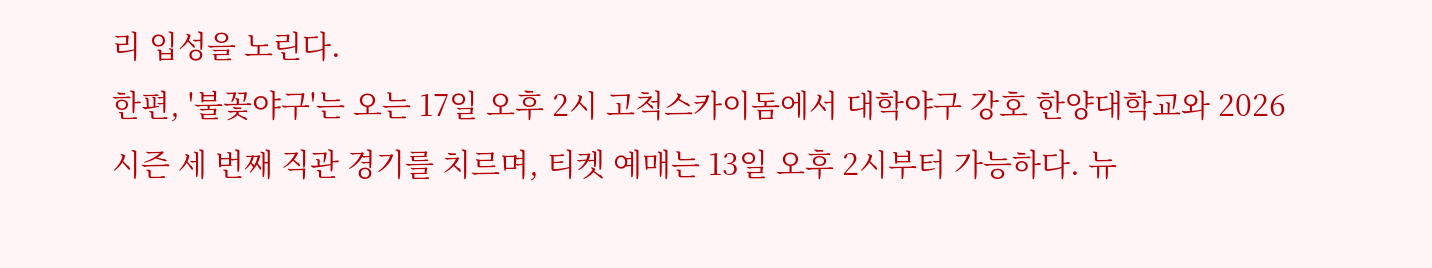리 입성을 노린다.
한편, '불꽃야구'는 오는 17일 오후 2시 고척스카이돔에서 대학야구 강호 한양대학교와 2026시즌 세 번째 직관 경기를 치르며, 티켓 예매는 13일 오후 2시부터 가능하다. 뉴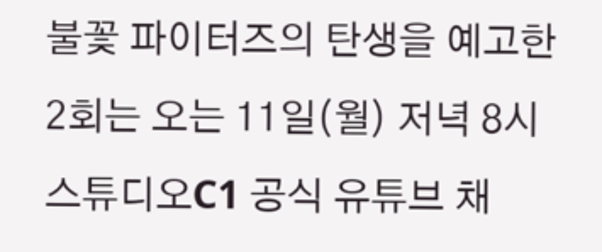불꽃 파이터즈의 탄생을 예고한 2회는 오는 11일(월) 저녁 8시 스튜디오C1 공식 유튜브 채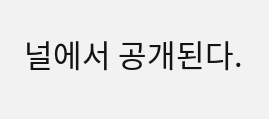널에서 공개된다.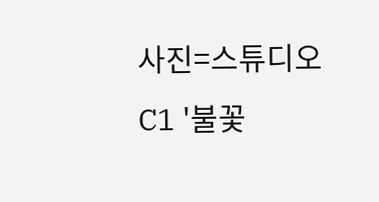사진=스튜디오C1 '불꽃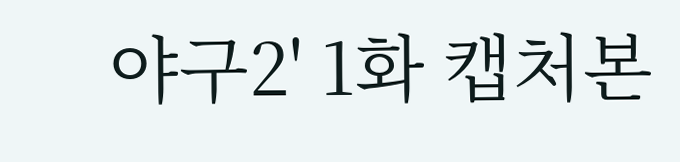야구2' 1화 캡처본